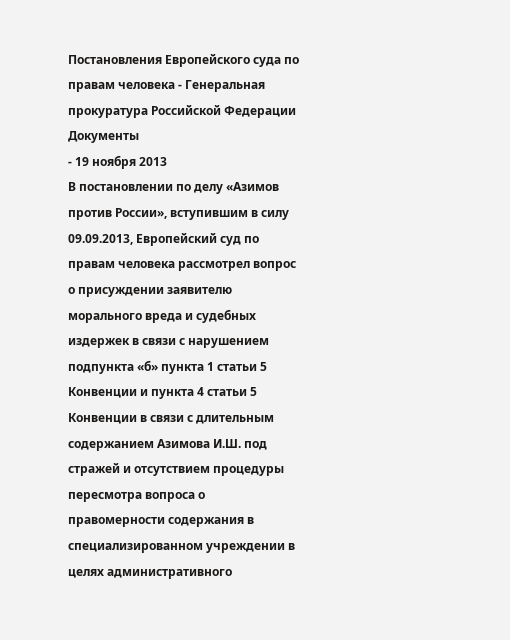Постановления Европейского суда по правам человека - Генеральная прокуратура Российской Федерации
Документы
- 19 ноября 2013
В постановлении по делу «Азимов против России», вступившим в силу 09.09.2013, Европейский суд по правам человека рассмотрел вопрос о присуждении заявителю морального вреда и судебных издержек в связи с нарушением подпункта «б» пункта 1 статьи 5 Конвенции и пункта 4 статьи 5 Конвенции в связи с длительным содержанием Азимова И.Ш. под стражей и отсутствием процедуры пересмотра вопроса о правомерности содержания в специализированном учреждении в целях административного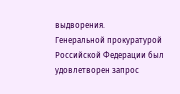выдворения.
Генеральной прокуратурой Российской Федерации был удовлетворен запрос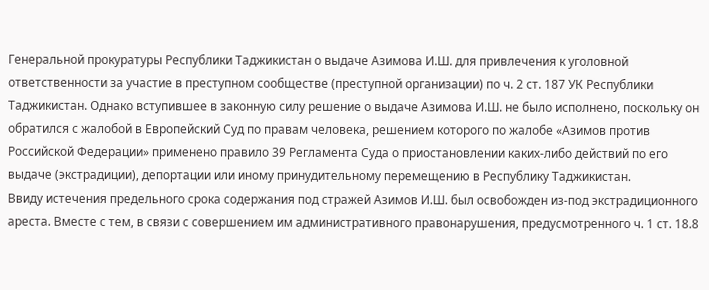Генеральной прокуратуры Республики Таджикистан о выдаче Азимова И.Ш. для привлечения к уголовной ответственности за участие в преступном сообществе (преступной организации) по ч. 2 ст. 187 УК Республики Таджикистан. Однако вступившее в законную силу решение о выдаче Азимова И.Ш. не было исполнено, поскольку он обратился с жалобой в Европейский Суд по правам человека, решением которого по жалобе «Азимов против Российской Федерации» применено правило 39 Регламента Суда о приостановлении каких-либо действий по его выдаче (экстрадиции), депортации или иному принудительному перемещению в Республику Таджикистан.
Ввиду истечения предельного срока содержания под стражей Азимов И.Ш. был освобожден из-под экстрадиционного ареста. Вместе с тем, в связи с совершением им административного правонарушения, предусмотренного ч. 1 ст. 18.8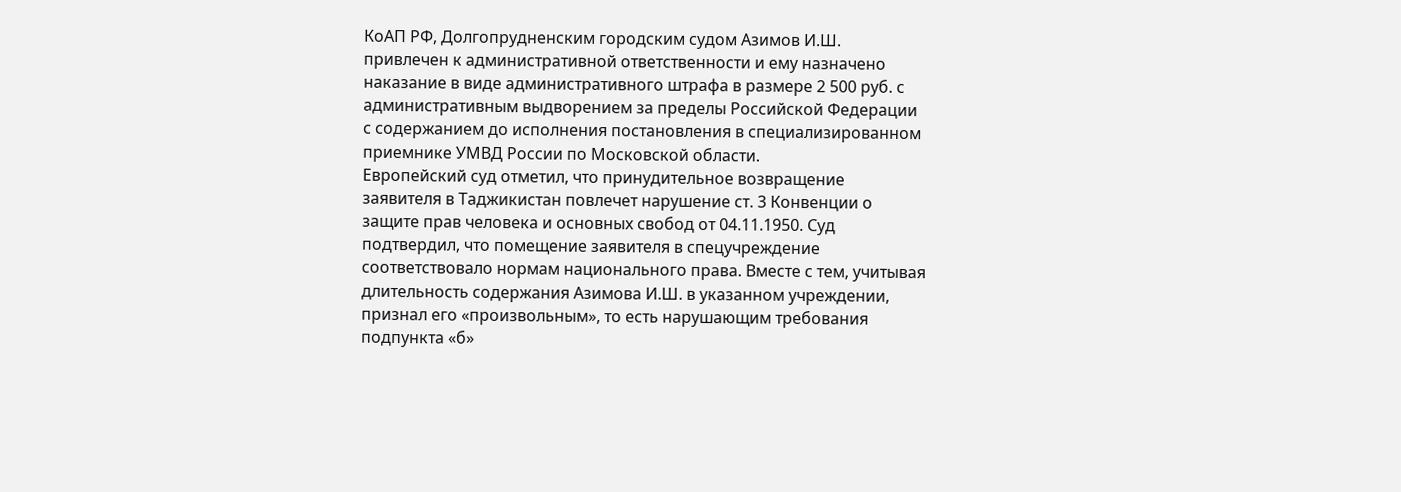КоАП РФ, Долгопрудненским городским судом Азимов И.Ш. привлечен к административной ответственности и ему назначено наказание в виде административного штрафа в размере 2 500 руб. с административным выдворением за пределы Российской Федерации с содержанием до исполнения постановления в специализированном приемнике УМВД России по Московской области.
Европейский суд отметил, что принудительное возвращение заявителя в Таджикистан повлечет нарушение ст. 3 Конвенции о защите прав человека и основных свобод от 04.11.1950. Суд подтвердил, что помещение заявителя в спецучреждение соответствовало нормам национального права. Вместе с тем, учитывая длительность содержания Азимова И.Ш. в указанном учреждении, признал его «произвольным», то есть нарушающим требования подпункта «б»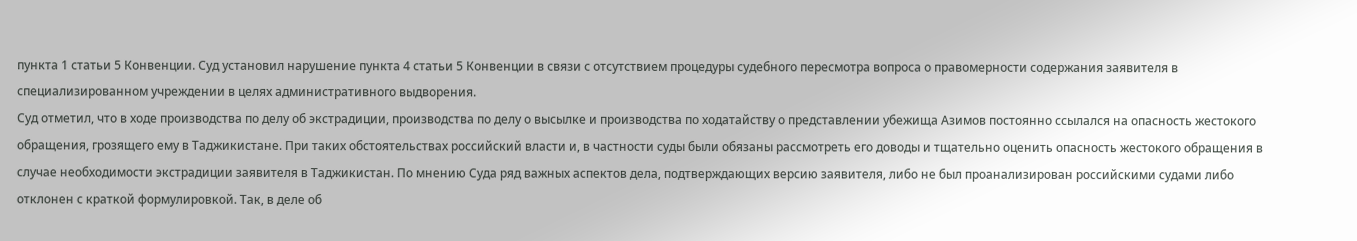пункта 1 статьи 5 Конвенции. Суд установил нарушение пункта 4 статьи 5 Конвенции в связи с отсутствием процедуры судебного пересмотра вопроса о правомерности содержания заявителя в специализированном учреждении в целях административного выдворения.
Суд отметил, что в ходе производства по делу об экстрадиции, производства по делу о высылке и производства по ходатайству о представлении убежища Азимов постоянно ссылался на опасность жестокого обращения, грозящего ему в Таджикистане. При таких обстоятельствах российский власти и, в частности суды были обязаны рассмотреть его доводы и тщательно оценить опасность жестокого обращения в случае необходимости экстрадиции заявителя в Таджикистан. По мнению Суда ряд важных аспектов дела, подтверждающих версию заявителя, либо не был проанализирован российскими судами либо отклонен с краткой формулировкой. Так, в деле об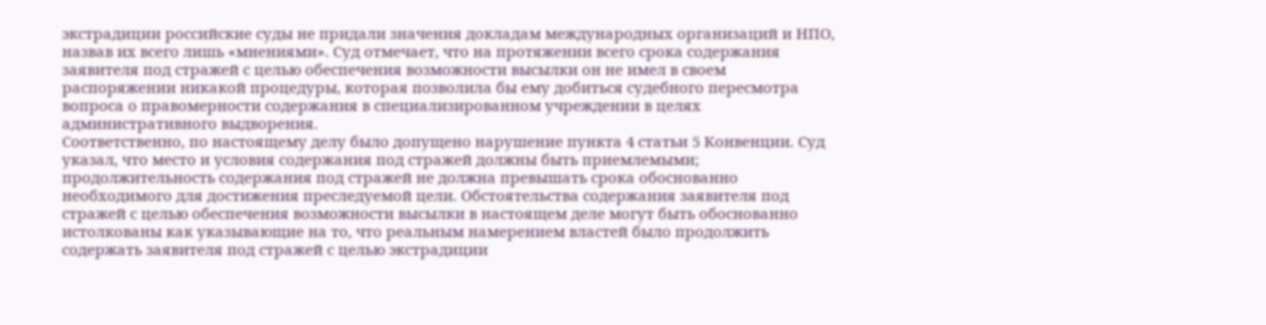экстрадиции российские суды не придали значения докладам международных организаций и НПО, назвав их всего лишь «мнениями». Суд отмечает, что на протяжении всего срока содержания заявителя под стражей с целью обеспечения возможности высылки он не имел в своем распоряжении никакой процедуры, которая позволила бы ему добиться судебного пересмотра вопроса о правомерности содержания в специализированном учреждении в целях административного выдворения.
Соответственно, по настоящему делу было допущено нарушение пункта 4 статьи 5 Конвенции. Суд указал, что место и условия содержания под стражей должны быть приемлемыми; продолжительность содержания под стражей не должна превышать срока обоснованно необходимого для достижения преследуемой цели. Обстоятельства содержания заявителя под стражей с целью обеспечения возможности высылки в настоящем деле могут быть обоснованно истолкованы как указывающие на то, что реальным намерением властей было продолжить содержать заявителя под стражей с целью экстрадиции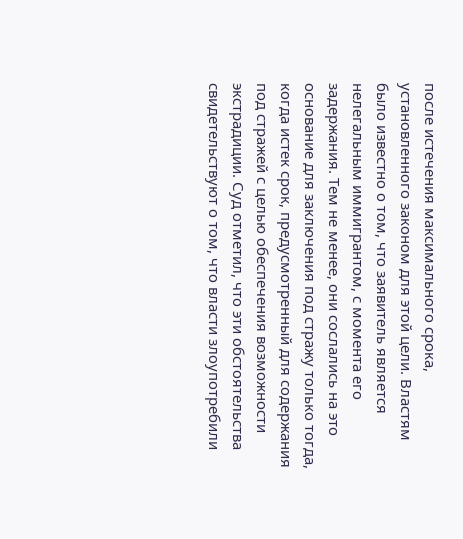после истечения максимального срока, установленного законом для этой цели. Властям было известно о том, что заявитель является нелегальным иммигрантом, с момента его задержания. Тем не менее, они сослались на это основание для заключения под стражу только тогда, когда истек срок, предусмотренный для содержания под стражей с целью обеспечения возможности экстрадиции. Суд отметил, что эти обстоятельства свидетельствуют о том, что власти злоупотребили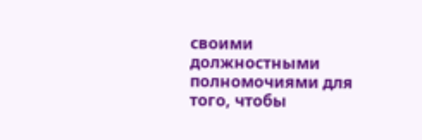своими должностными полномочиями для того, чтобы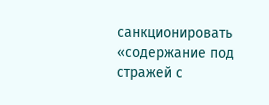санкционировать «содержание под стражей с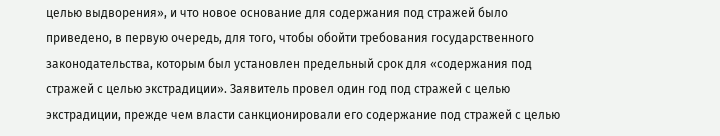целью выдворения», и что новое основание для содержания под стражей было приведено, в первую очередь, для того, чтобы обойти требования государственного законодательства, которым был установлен предельный срок для «содержания под стражей с целью экстрадиции». Заявитель провел один год под стражей с целью экстрадиции, прежде чем власти санкционировали его содержание под стражей с целью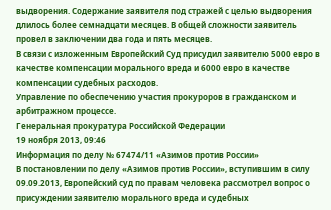выдворения. Содержание заявителя под стражей с целью выдворения длилось более семнадцати месяцев. В общей сложности заявитель провел в заключении два года и пять месяцев.
В связи с изложенным Европейский Суд присудил заявителю 5000 евро в качестве компенсации морального вреда и 6000 евро в качестве компенсации судебных расходов.
Управление по обеспечению участия прокуроров в гражданском и арбитражном процессе.
Генеральная прокуратура Российской Федерации
19 ноября 2013, 09:46
Информация по делу № 67474/11 «Азимов против России»
В постановлении по делу «Азимов против России», вступившим в силу 09.09.2013, Европейский суд по правам человека рассмотрел вопрос о присуждении заявителю морального вреда и судебных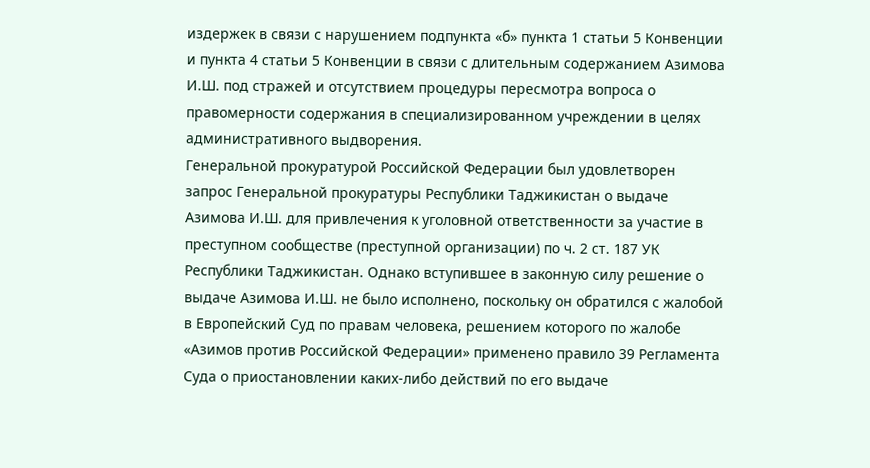издержек в связи с нарушением подпункта «б» пункта 1 статьи 5 Конвенции и пункта 4 статьи 5 Конвенции в связи с длительным содержанием Азимова И.Ш. под стражей и отсутствием процедуры пересмотра вопроса о правомерности содержания в специализированном учреждении в целях административного выдворения.
Генеральной прокуратурой Российской Федерации был удовлетворен запрос Генеральной прокуратуры Республики Таджикистан о выдаче Азимова И.Ш. для привлечения к уголовной ответственности за участие в преступном сообществе (преступной организации) по ч. 2 ст. 187 УК Республики Таджикистан. Однако вступившее в законную силу решение о выдаче Азимова И.Ш. не было исполнено, поскольку он обратился с жалобой в Европейский Суд по правам человека, решением которого по жалобе «Азимов против Российской Федерации» применено правило 39 Регламента Суда о приостановлении каких-либо действий по его выдаче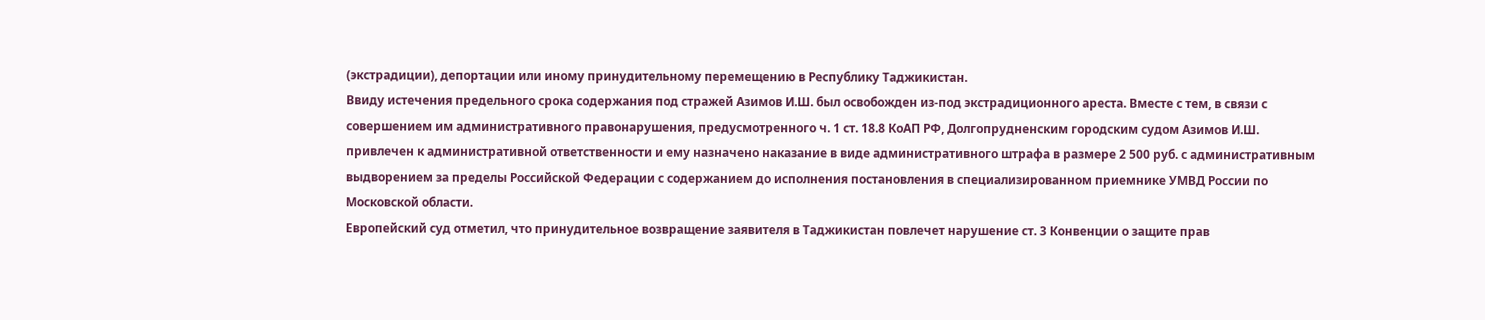(экстрадиции), депортации или иному принудительному перемещению в Республику Таджикистан.
Ввиду истечения предельного срока содержания под стражей Азимов И.Ш. был освобожден из-под экстрадиционного ареста. Вместе с тем, в связи с совершением им административного правонарушения, предусмотренного ч. 1 ст. 18.8 КоАП РФ, Долгопрудненским городским судом Азимов И.Ш. привлечен к административной ответственности и ему назначено наказание в виде административного штрафа в размере 2 500 руб. с административным выдворением за пределы Российской Федерации с содержанием до исполнения постановления в специализированном приемнике УМВД России по Московской области.
Европейский суд отметил, что принудительное возвращение заявителя в Таджикистан повлечет нарушение ст. 3 Конвенции о защите прав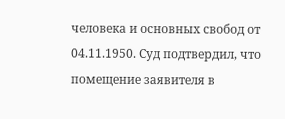человека и основных свобод от 04.11.1950. Суд подтвердил, что помещение заявителя в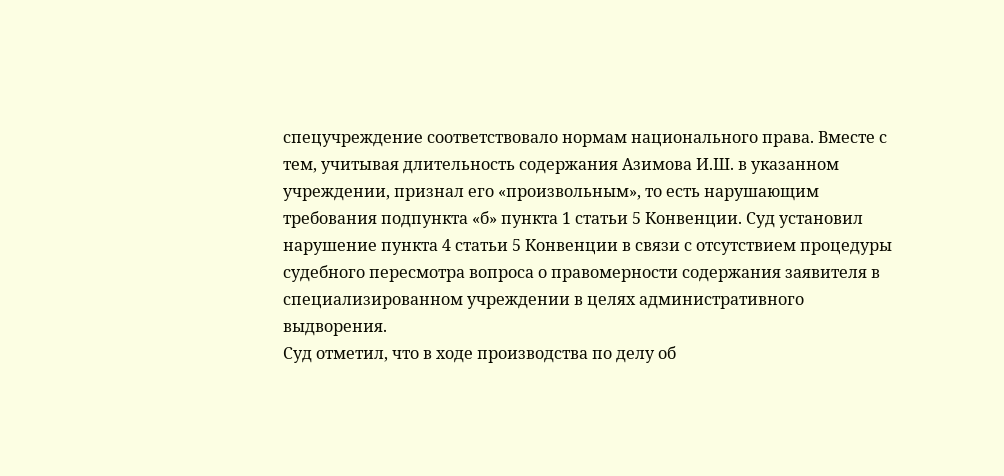спецучреждение соответствовало нормам национального права. Вместе с тем, учитывая длительность содержания Азимова И.Ш. в указанном учреждении, признал его «произвольным», то есть нарушающим требования подпункта «б» пункта 1 статьи 5 Конвенции. Суд установил нарушение пункта 4 статьи 5 Конвенции в связи с отсутствием процедуры судебного пересмотра вопроса о правомерности содержания заявителя в специализированном учреждении в целях административного выдворения.
Суд отметил, что в ходе производства по делу об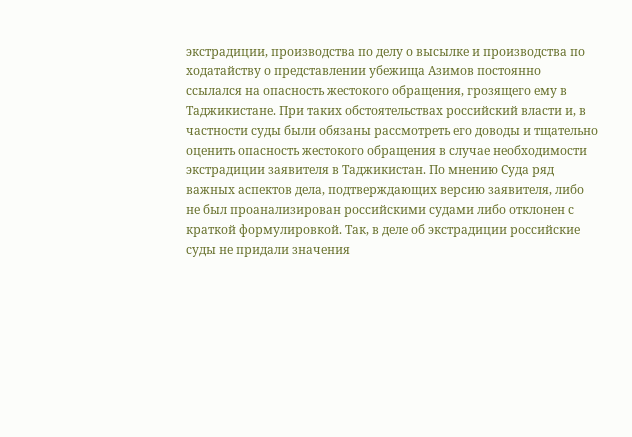экстрадиции, производства по делу о высылке и производства по ходатайству о представлении убежища Азимов постоянно ссылался на опасность жестокого обращения, грозящего ему в Таджикистане. При таких обстоятельствах российский власти и, в частности суды были обязаны рассмотреть его доводы и тщательно оценить опасность жестокого обращения в случае необходимости экстрадиции заявителя в Таджикистан. По мнению Суда ряд важных аспектов дела, подтверждающих версию заявителя, либо не был проанализирован российскими судами либо отклонен с краткой формулировкой. Так, в деле об экстрадиции российские суды не придали значения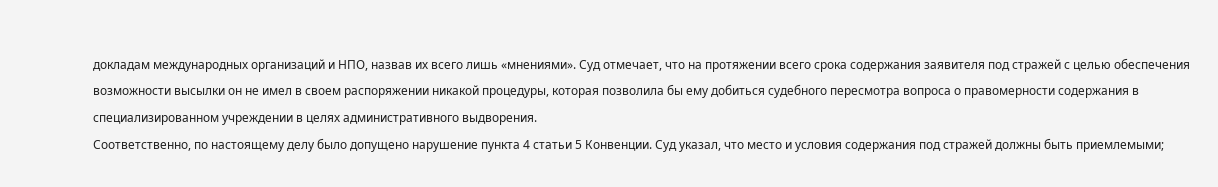докладам международных организаций и НПО, назвав их всего лишь «мнениями». Суд отмечает, что на протяжении всего срока содержания заявителя под стражей с целью обеспечения возможности высылки он не имел в своем распоряжении никакой процедуры, которая позволила бы ему добиться судебного пересмотра вопроса о правомерности содержания в специализированном учреждении в целях административного выдворения.
Соответственно, по настоящему делу было допущено нарушение пункта 4 статьи 5 Конвенции. Суд указал, что место и условия содержания под стражей должны быть приемлемыми;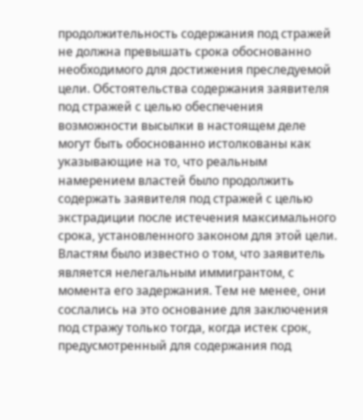продолжительность содержания под стражей не должна превышать срока обоснованно необходимого для достижения преследуемой цели. Обстоятельства содержания заявителя под стражей с целью обеспечения возможности высылки в настоящем деле могут быть обоснованно истолкованы как указывающие на то, что реальным намерением властей было продолжить содержать заявителя под стражей с целью экстрадиции после истечения максимального срока, установленного законом для этой цели. Властям было известно о том, что заявитель является нелегальным иммигрантом, с момента его задержания. Тем не менее, они сослались на это основание для заключения под стражу только тогда, когда истек срок, предусмотренный для содержания под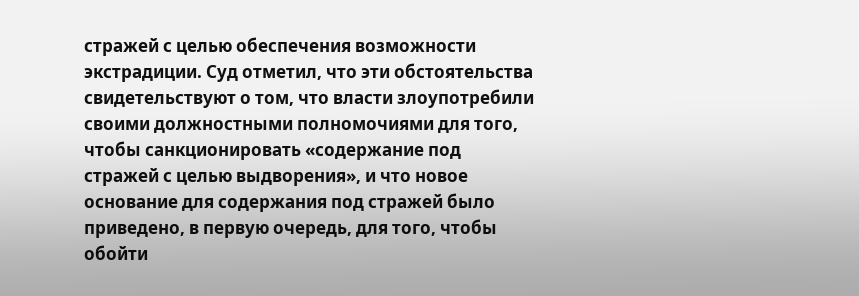стражей с целью обеспечения возможности экстрадиции. Суд отметил, что эти обстоятельства свидетельствуют о том, что власти злоупотребили своими должностными полномочиями для того, чтобы санкционировать «содержание под стражей с целью выдворения», и что новое основание для содержания под стражей было приведено, в первую очередь, для того, чтобы обойти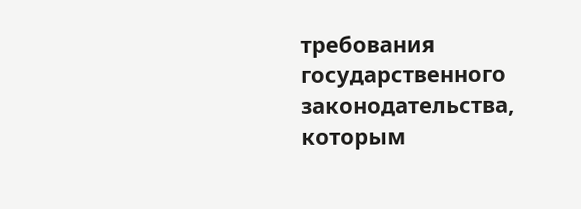требования государственного законодательства, которым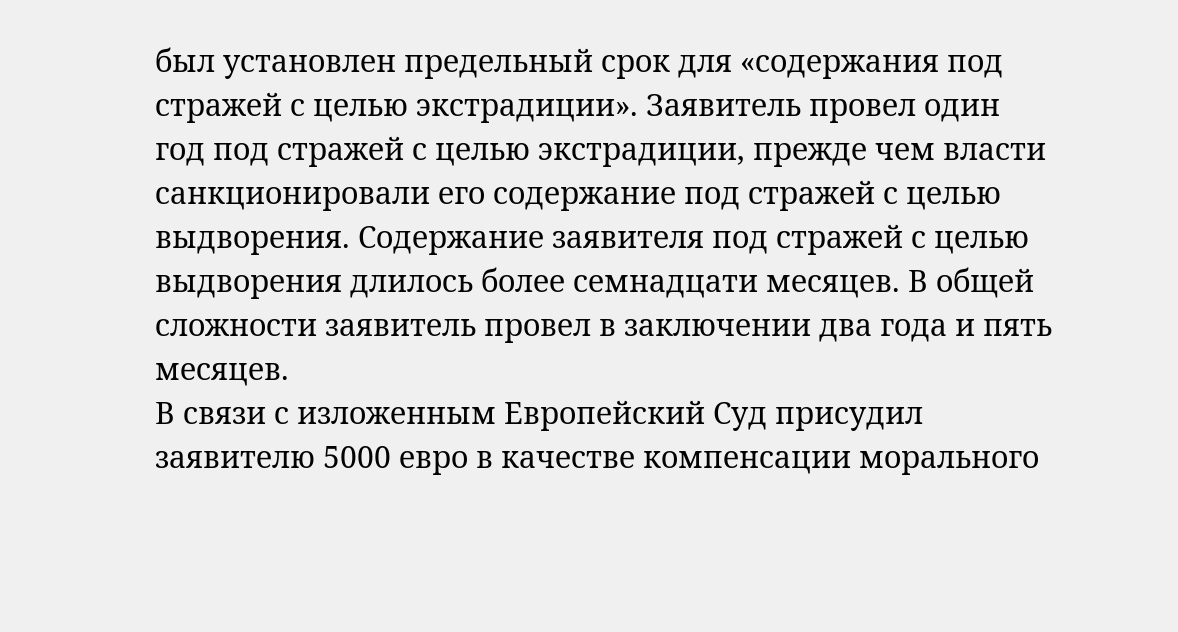был установлен предельный срок для «содержания под стражей с целью экстрадиции». Заявитель провел один год под стражей с целью экстрадиции, прежде чем власти санкционировали его содержание под стражей с целью выдворения. Содержание заявителя под стражей с целью выдворения длилось более семнадцати месяцев. В общей сложности заявитель провел в заключении два года и пять месяцев.
В связи с изложенным Европейский Суд присудил заявителю 5000 евро в качестве компенсации морального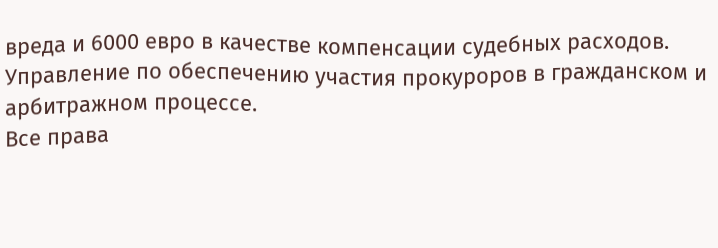вреда и 6000 евро в качестве компенсации судебных расходов.
Управление по обеспечению участия прокуроров в гражданском и арбитражном процессе.
Все права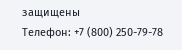защищены
Телефон: +7 (800) 250-79-78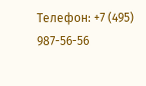Телефон: +7 (495) 987-56-56